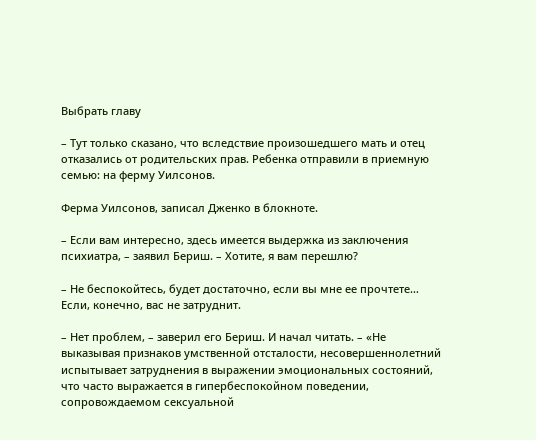Выбрать главу

– Тут только сказано, что вследствие произошедшего мать и отец отказались от родительских прав. Ребенка отправили в приемную семью: на ферму Уилсонов.

Ферма Уилсонов, записал Дженко в блокноте.

– Если вам интересно, здесь имеется выдержка из заключения психиатра, – заявил Бериш. – Хотите, я вам перешлю?

– Не беспокойтесь, будет достаточно, если вы мне ее прочтете… Если, конечно, вас не затруднит.

– Нет проблем, – заверил его Бериш. И начал читать. – «Не выказывая признаков умственной отсталости, несовершеннолетний испытывает затруднения в выражении эмоциональных состояний, что часто выражается в гипербеспокойном поведении, сопровождаемом сексуальной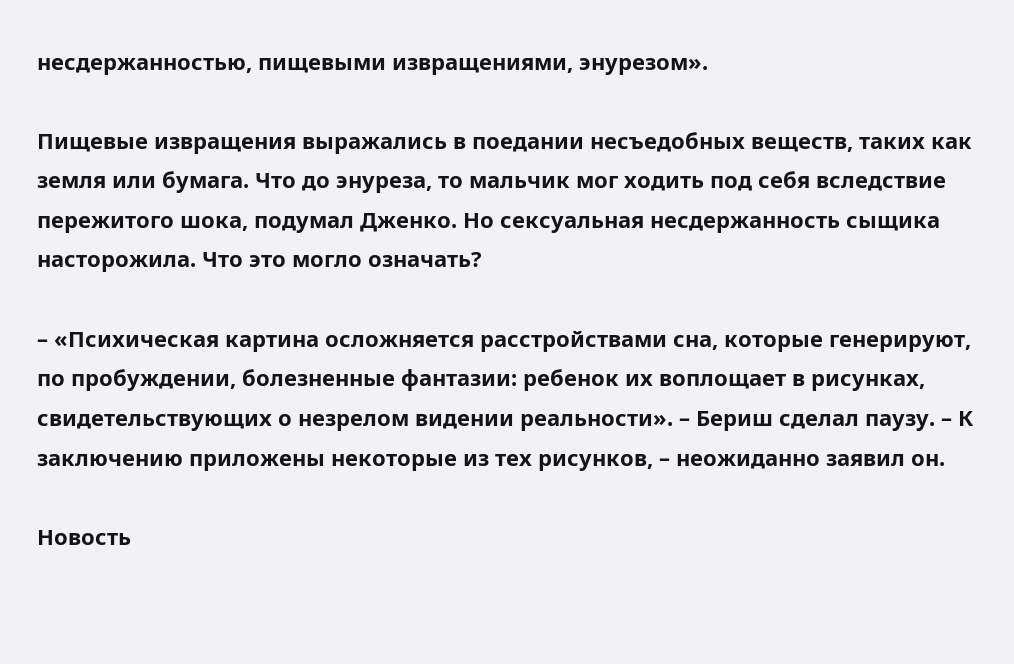несдержанностью, пищевыми извращениями, энурезом».

Пищевые извращения выражались в поедании несъедобных веществ, таких как земля или бумага. Что до энуреза, то мальчик мог ходить под себя вследствие пережитого шока, подумал Дженко. Но сексуальная несдержанность сыщика насторожила. Что это могло означать?

– «Психическая картина осложняется расстройствами сна, которые генерируют, по пробуждении, болезненные фантазии: ребенок их воплощает в рисунках, свидетельствующих о незрелом видении реальности». – Бериш сделал паузу. – К заключению приложены некоторые из тех рисунков, – неожиданно заявил он.

Новость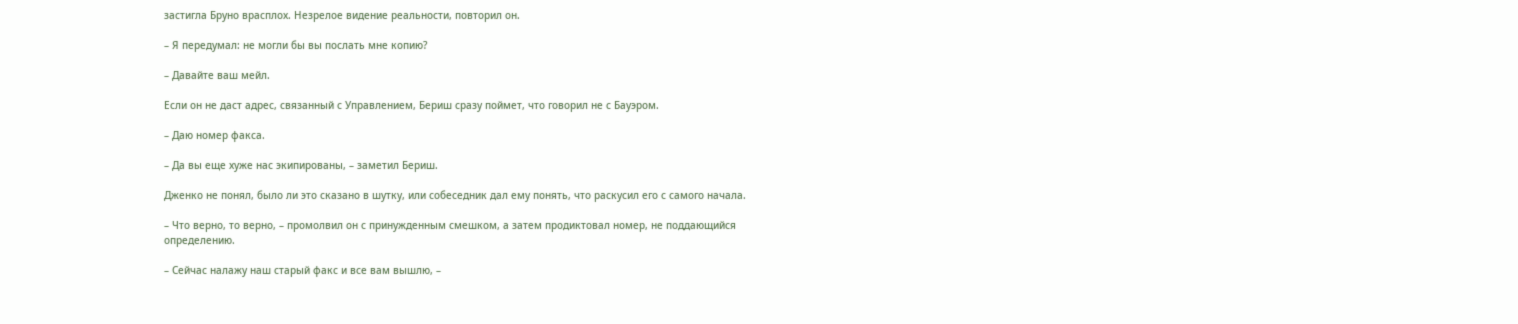застигла Бруно врасплох. Незрелое видение реальности, повторил он.

– Я передумал: не могли бы вы послать мне копию?

– Давайте ваш мейл.

Если он не даст адрес, связанный с Управлением, Бериш сразу поймет, что говорил не с Бауэром.

– Даю номер факса.

– Да вы еще хуже нас экипированы, – заметил Бериш.

Дженко не понял, было ли это сказано в шутку, или собеседник дал ему понять, что раскусил его с самого начала.

– Что верно, то верно, – промолвил он с принужденным смешком, а затем продиктовал номер, не поддающийся определению.

– Сейчас налажу наш старый факс и все вам вышлю, –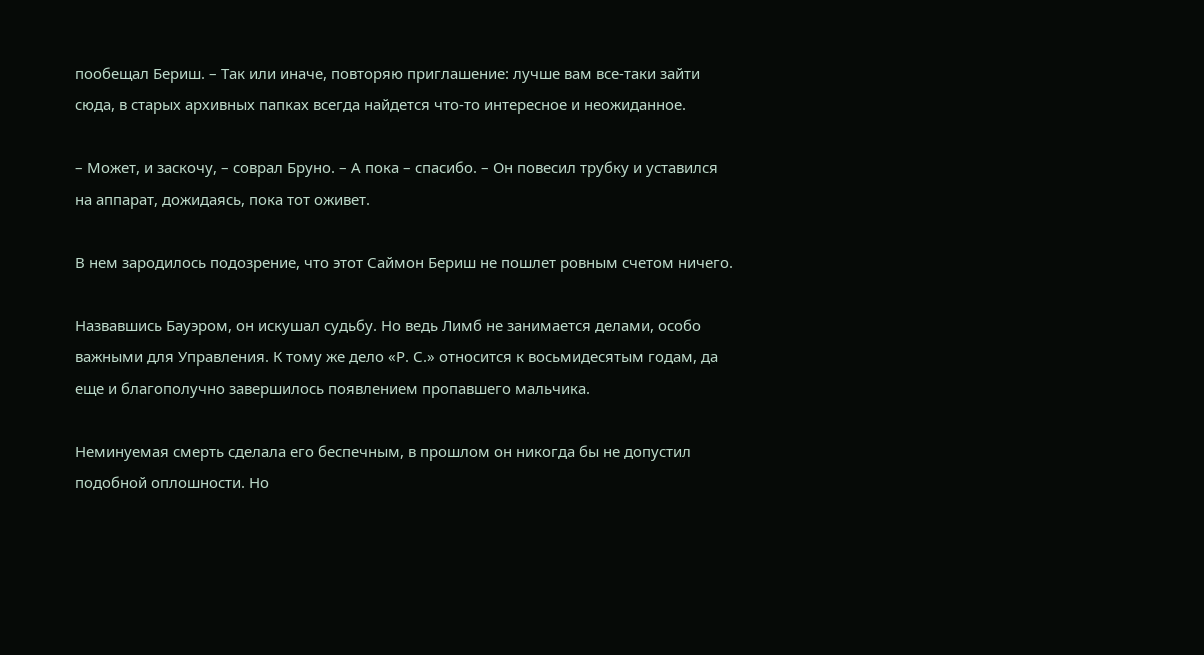пообещал Бериш. – Так или иначе, повторяю приглашение: лучше вам все-таки зайти сюда, в старых архивных папках всегда найдется что-то интересное и неожиданное.

– Может, и заскочу, – соврал Бруно. – А пока – спасибо. – Он повесил трубку и уставился на аппарат, дожидаясь, пока тот оживет.

В нем зародилось подозрение, что этот Саймон Бериш не пошлет ровным счетом ничего.

Назвавшись Бауэром, он искушал судьбу. Но ведь Лимб не занимается делами, особо важными для Управления. К тому же дело «Р. С.» относится к восьмидесятым годам, да еще и благополучно завершилось появлением пропавшего мальчика.

Неминуемая смерть сделала его беспечным, в прошлом он никогда бы не допустил подобной оплошности. Но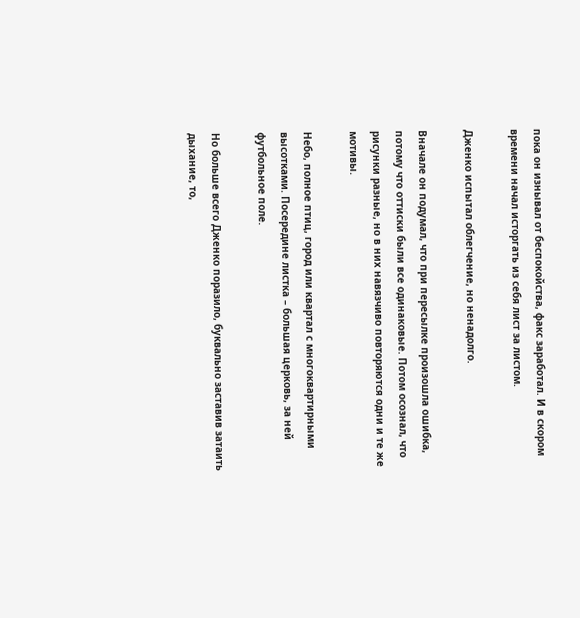пока он изнывал от беспокойства, факс заработал. И в скором времени начал исторгать из себя лист за листом.

Дженко испытал облегчение, но ненадолго.

Вначале он подумал, что при пересылке произошла ошибка, потому что оттиски были все одинаковые. Потом осознал, что рисунки разные, но в них навязчиво повторяются одни и те же мотивы.

Небо, полное птиц, город или квартал с многоквартирными высотками. Посередине листка – большая церковь, за ней футбольное поле.

Но больше всего Дженко поразило, буквально заставив затаить дыхание, то,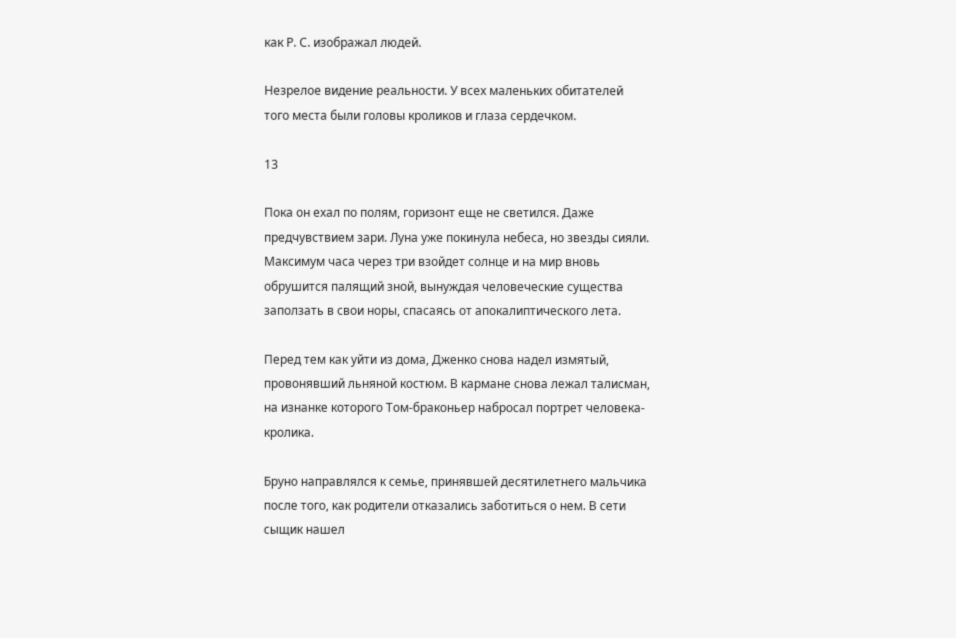как Р. С. изображал людей.

Незрелое видение реальности. У всех маленьких обитателей того места были головы кроликов и глаза сердечком.

13

Пока он ехал по полям, горизонт еще не светился. Даже предчувствием зари. Луна уже покинула небеса, но звезды сияли. Максимум часа через три взойдет солнце и на мир вновь обрушится палящий зной, вынуждая человеческие существа заползать в свои норы, спасаясь от апокалиптического лета.

Перед тем как уйти из дома, Дженко снова надел измятый, провонявший льняной костюм. В кармане снова лежал талисман, на изнанке которого Том-браконьер набросал портрет человека-кролика.

Бруно направлялся к семье, принявшей десятилетнего мальчика после того, как родители отказались заботиться о нем. В сети сыщик нашел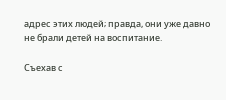адрес этих людей; правда, они уже давно не брали детей на воспитание.

Съехав с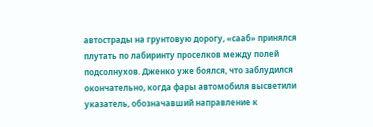автострады на грунтовую дорогу, «сааб» принялся плутать по лабиринту проселков между полей подсолнухов. Дженко уже боялся, что заблудился окончательно, когда фары автомобиля высветили указатель, обозначавший направление к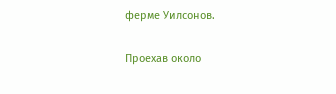ферме Уилсонов.

Проехав около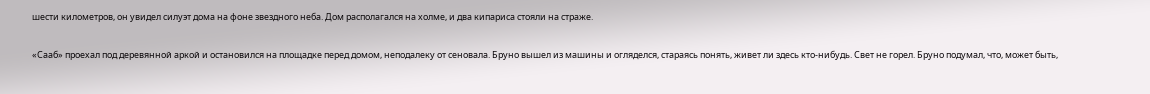шести километров, он увидел силуэт дома на фоне звездного неба. Дом располагался на холме, и два кипариса стояли на страже.

«Сааб» проехал под деревянной аркой и остановился на площадке перед домом, неподалеку от сеновала. Бруно вышел из машины и огляделся, стараясь понять, живет ли здесь кто-нибудь. Свет не горел. Бруно подумал, что, может быть,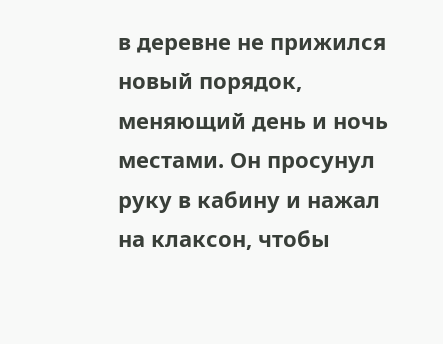в деревне не прижился новый порядок, меняющий день и ночь местами. Он просунул руку в кабину и нажал на клаксон, чтобы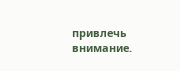привлечь внимание.